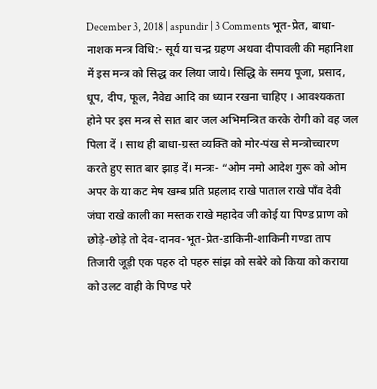December 3, 2018 | aspundir | 3 Comments भूत-प्रेत, बाधा-नाशक मन्त्र विधि:- सूर्य या चन्द्र ग्रहण अथवा दीपावली की महानिशा में इस मन्त्र को सिद्ध कर लिया जाये। सिद्धि के समय पूजा, प्रसाद, धूप, दीप, फूल, नैवेद्य आदि का ध्यान रखना चाहिए । आवश्यकता होने पर इस मन्त्र से सात बार जल अभिमन्त्रित करके रोगी को वह जल पिला दें । साथ ही बाधा-ग्रस्त व्यक्ति को मोर-पंख से मन्त्रोच्चारण करते हुए सात बार झाड़ दें। मन्त्रः- “ओम नमो आदेश गुरू को ओम अपर के या कट मेष खम्ब प्रति प्रहलाद राखे पाताल राखे पाँव देवी जंघा राखे काली का मस्तक राखे महादेव जी कोई या पिण्ड प्राण को छोड़े-छोड़े तो देव-दानव-भूत-प्रेत-डाकिनी-शाकिनी गण्डा ताप तिजारी जूड़ी एक पहरु दो पहरु सांझ को सबेरे को किया को कराया को उलट वाही के पिण्ड परे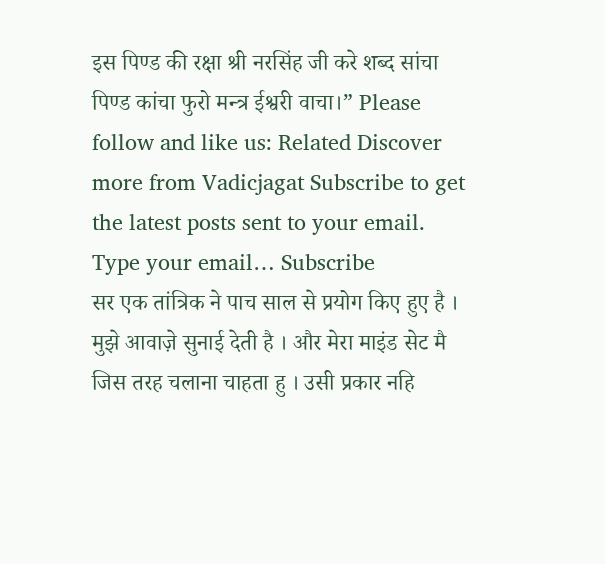इस पिण्ड की रक्षा श्री नरसिंह जी करे शब्द सांचा पिण्ड कांचा फुरो मन्त्र ईश्वरी वाचा।” Please follow and like us: Related Discover more from Vadicjagat Subscribe to get the latest posts sent to your email. Type your email… Subscribe
सर एक तांत्रिक ने पाच साल से प्रयोग किए हुए है । मुझे आवाज़े सुनाई देती है । और मेरा माइंड सेट मै जिस तरह चलाना चाहता हु । उसी प्रकार नहि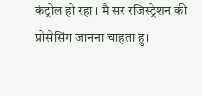कंट्रोल हो रहा । मै सर रजिस्ट्रेशन की प्रोसेसिंग जानना चाहता हु।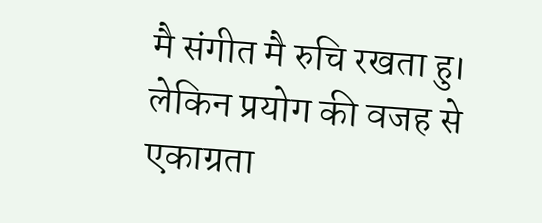मै संगीत मै रुचि रखता हु। लेकिन प्रयोग की वजह से एकाग्रता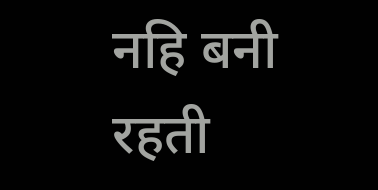नहि बनी रहती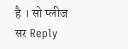है । सो प्लीज सर Reply